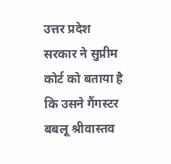उत्तर प्रदेश सरकार ने सुप्रीम कोर्ट को बताया है कि उसने गैंगस्टर बबलू श्रीवास्तव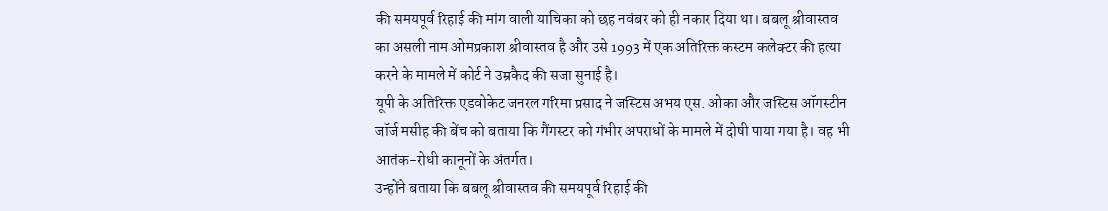की समयपूर्व रिहाई की मांग वाली याचिका को छह नवंबर को ही नकार दिया था। बबलू श्रीवास्तव का असली नाम ओमप्रकाश श्रीवास्तव है और उसे 1993 में एक अतिरिक्त कस्टम कलेक्टर की हत्या करने के मामले में कोर्ट ने उम्रकैद की सजा सुनाई है।
यूपी के अतिरिक्त एडवोकेट जनरल गरिमा प्रसाद ने जस्टिस अभय एस. ओका और जस्टिस ऑगस्टीन जॉर्ज मसीह की बेंच को बताया कि गैंगस्टर को गंभीर अपराधों के मामले में दोषी पाया गया है। वह भी आतंक-रोधी कानूनों के अंतर्गत।
उन्होंने बताया कि बबलू श्रीवास्तव की समयपूर्व रिहाई की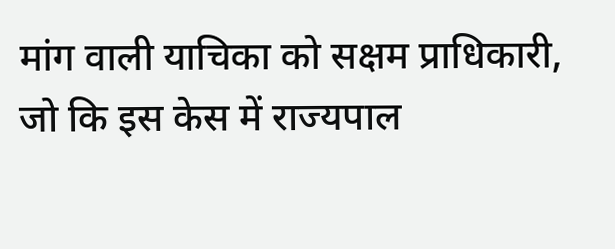मांग वाली याचिका को सक्षम प्राधिकारी, जो कि इस केस में राज्यपाल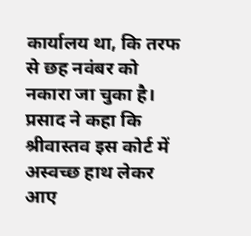कार्यालय था, कि तरफ से छह नवंबर को नकारा जा चुका है।
प्रसाद ने कहा कि श्रीवास्तव इस कोर्ट में अस्वच्छ हाथ लेकर आए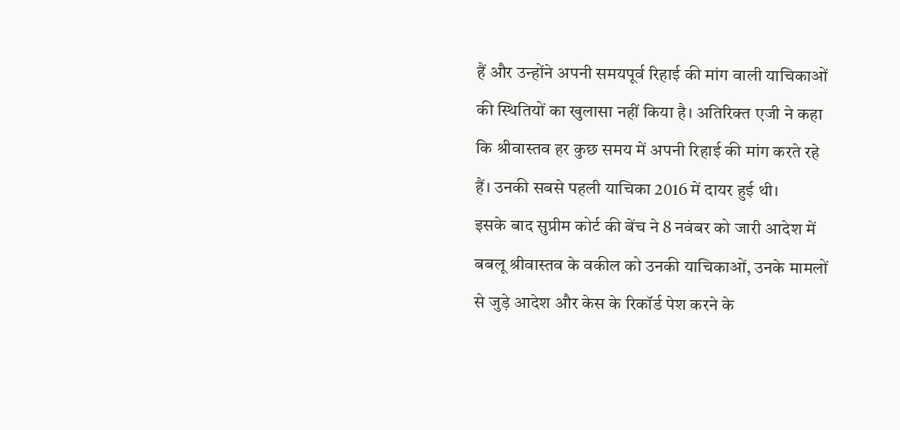हैं और उन्होंने अपनी समयपूर्व रिहाई की मांग वाली याचिकाओं की स्थितियों का खुलासा नहीं किया है। अतिरिक्त एजी ने कहा कि श्रीवास्तव हर कुछ समय में अपनी रिहाई की मांग करते रहे हैं। उनकी सबसे पहली याचिका 2016 में दायर हुई थी।
इसके बाद सुप्रीम कोर्ट की बेंच ने 8 नवंबर को जारी आदेश में बबलू श्रीवास्तव के वकील को उनकी याचिकाओं, उनके मामलों से जुड़े आदेश और केस के रिकॉर्ड पेश करने के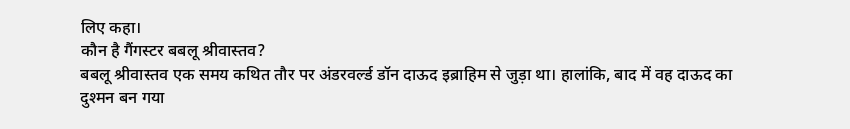लिए कहा।
कौन है गैंगस्टर बबलू श्रीवास्तव?
बबलू श्रीवास्तव एक समय कथित तौर पर अंडरवर्ल्ड डॉन दाऊद इब्राहिम से जुड़ा था। हालांकि, बाद में वह दाऊद का दुश्मन बन गया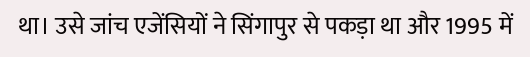था। उसे जांच एजेंसियों ने सिंगापुर से पकड़ा था और 1995 में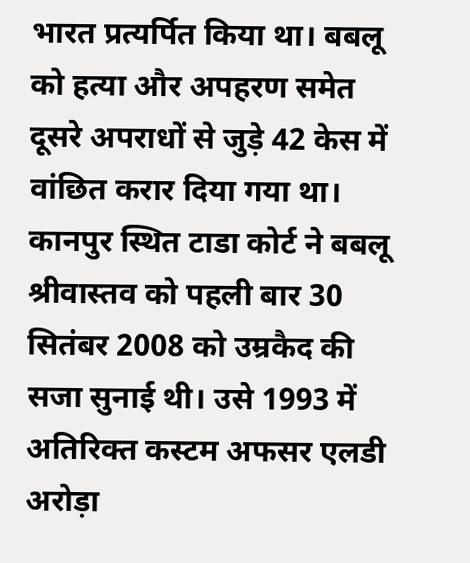भारत प्रत्यर्पित किया था। बबलू को हत्या और अपहरण समेत दूसरे अपराधों से जुड़े 42 केस में वांछित करार दिया गया था।
कानपुर स्थित टाडा कोर्ट ने बबलू श्रीवास्तव को पहली बार 30 सितंबर 2008 को उम्रकैद की सजा सुनाई थी। उसे 1993 में अतिरिक्त कस्टम अफसर एलडी अरोड़ा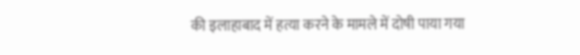की इलाहाबाद में हत्या करने के मामले में दोषी पाया गया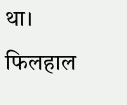था। फिलहाल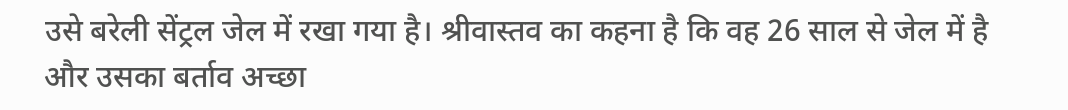उसे बरेली सेंट्रल जेल में रखा गया है। श्रीवास्तव का कहना है कि वह 26 साल से जेल में है और उसका बर्ताव अच्छा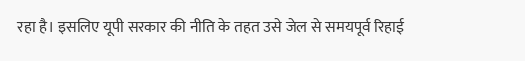रहा है। इसलिए यूपी सरकार की नीति के तहत उसे जेल से समयपूर्व रिहाई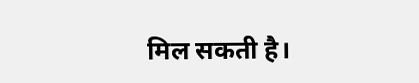मिल सकती है।